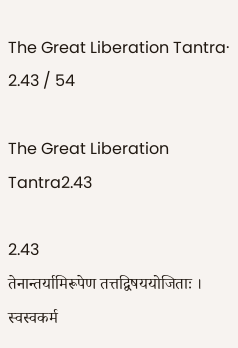The Great Liberation Tantra· 2.43 / 54

The Great Liberation Tantra2.43

2.43
तेनान्तर्यामिरूपेण तत्तद्विषययोजिताः । स्वस्वकर्म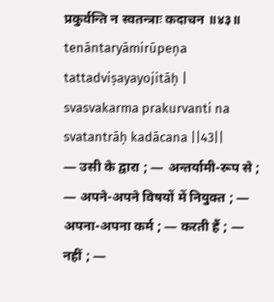प्रकुर्वन्ति न स्वतन्त्राः कदाचन ॥४३॥
tenāntaryāmirūpeṇa tattadviṣayayojitāḥ | svasvakarma prakurvanti na svatantrāḥ kadācana ||43||
— उसी के द्वारा ; — अन्तर्यामी-रूप से ; — अपने-अपने विषयों में नियुक्त ; — अपना-अपना कर्म ; — करती हैं ; — नहीं ; —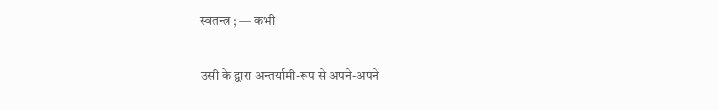स्वतन्त्र ; — कभी

उसी के द्वारा अन्तर्यामी-रूप से अपने-अपने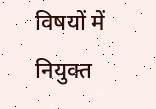विषयों में नियुक्त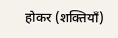होकर (शक्तियाँ)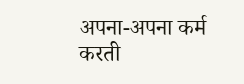अपना-अपना कर्म करती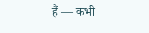हैं — कभी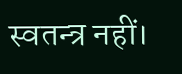स्वतन्त्र नहीं।